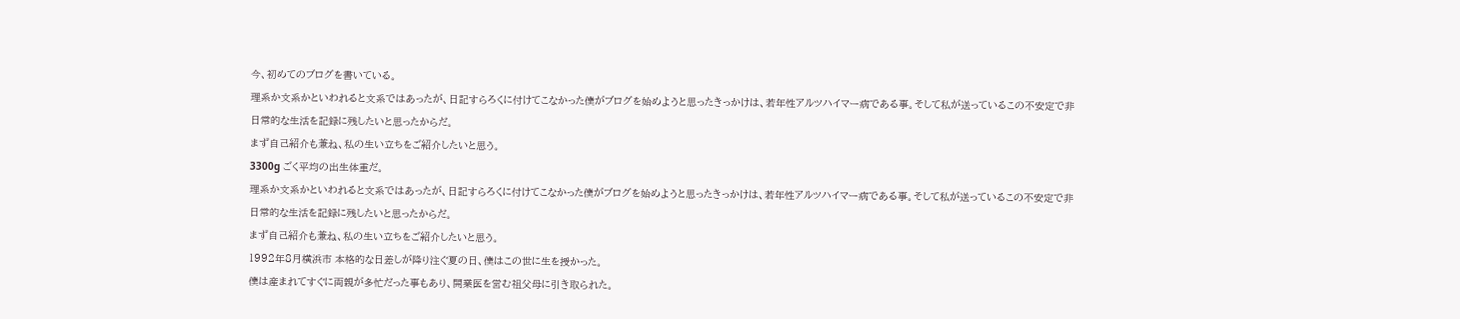今、初めてのブログを書いている。
理系か文系かといわれると文系ではあったが、日記すらろくに付けてこなかった僕がブログを始めようと思ったきっかけは、若年性アルツハイマー病である事。そして私が送っているこの不安定で非日常的な生活を記録に残したいと思ったからだ。
まず自己紹介も兼ね、私の生い立ちをご紹介したいと思う。
3300g ごく平均の出生体重だ。
理系か文系かといわれると文系ではあったが、日記すらろくに付けてこなかった僕がブログを始めようと思ったきっかけは、若年性アルツハイマー病である事。そして私が送っているこの不安定で非日常的な生活を記録に残したいと思ったからだ。
まず自己紹介も兼ね、私の生い立ちをご紹介したいと思う。
1992年8月横浜市 本格的な日差しが降り注ぐ夏の日、僕はこの世に生を授かった。
僕は産まれてすぐに両親が多忙だった事もあり、開業医を営む祖父母に引き取られた。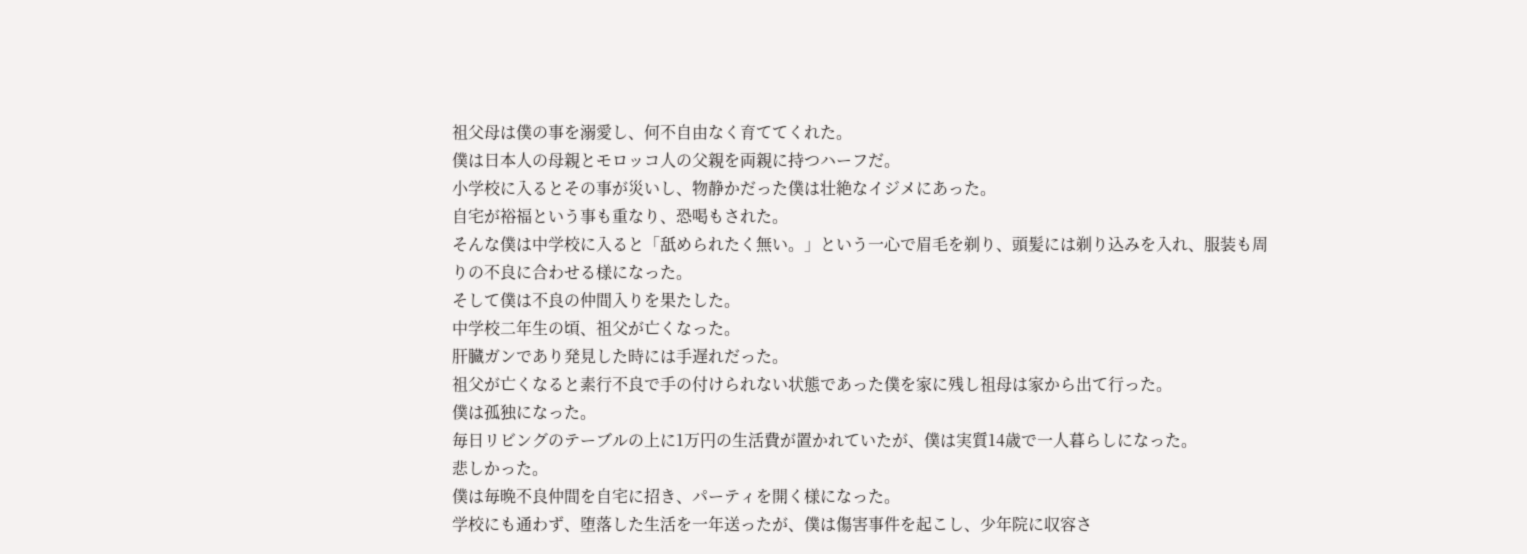祖父母は僕の事を溺愛し、何不自由なく育ててくれた。
僕は日本人の母親とモロッコ人の父親を両親に持つハーフだ。
小学校に入るとその事が災いし、物静かだった僕は壮絶なイジメにあった。
自宅が裕福という事も重なり、恐喝もされた。
そんな僕は中学校に入ると「舐められたく無い。」という一心で眉毛を剃り、頭髪には剃り込みを入れ、服装も周りの不良に合わせる様になった。
そして僕は不良の仲間入りを果たした。
中学校二年生の頃、祖父が亡くなった。
肝臓ガンであり発見した時には手遅れだった。
祖父が亡くなると素行不良で手の付けられない状態であった僕を家に残し祖母は家から出て行った。
僕は孤独になった。
毎日リビングのテーブルの上に1万円の生活費が置かれていたが、僕は実質14歳で一人暮らしになった。
悲しかった。
僕は毎晩不良仲間を自宅に招き、パーティを開く様になった。
学校にも通わず、堕落した生活を一年送ったが、僕は傷害事件を起こし、少年院に収容さ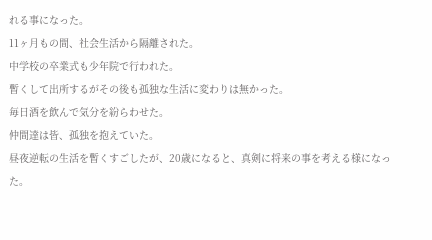れる事になった。
11ヶ月もの間、社会生活から隔離された。
中学校の卒業式も少年院で行われた。
暫くして出所するがその後も孤独な生活に変わりは無かった。
毎日酒を飲んで気分を紛らわせた。
仲間達は皆、孤独を抱えていた。
昼夜逆転の生活を暫くすごしたが、20歳になると、真剣に将来の事を考える様になった。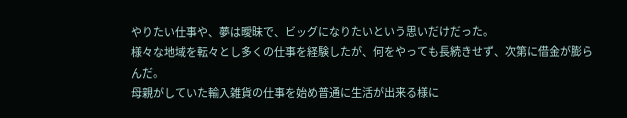やりたい仕事や、夢は曖昧で、ビッグになりたいという思いだけだった。
様々な地域を転々とし多くの仕事を経験したが、何をやっても長続きせず、次第に借金が膨らんだ。
母親がしていた輸入雑貨の仕事を始め普通に生活が出来る様に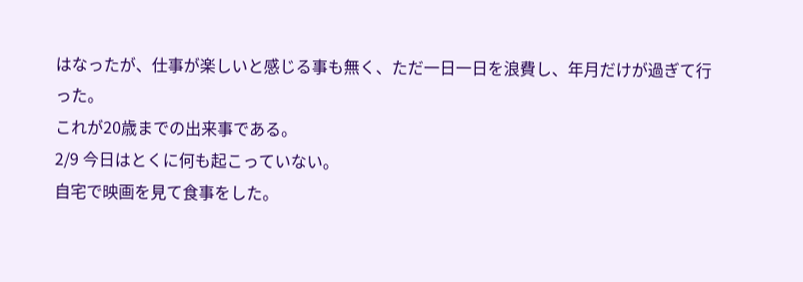はなったが、仕事が楽しいと感じる事も無く、ただ一日一日を浪費し、年月だけが過ぎて行った。
これが20歳までの出来事である。
2/9 今日はとくに何も起こっていない。
自宅で映画を見て食事をした。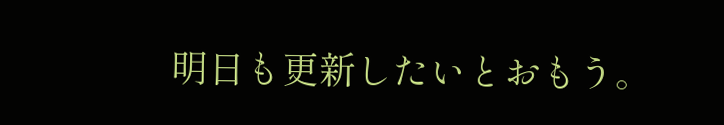明日も更新したいとおもう。